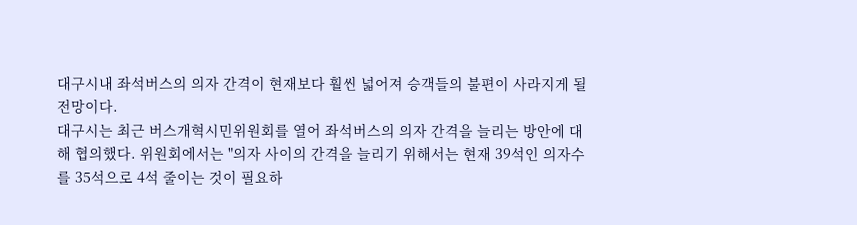대구시내 좌석버스의 의자 간격이 현재보다 훨씬 넓어져 승객들의 불편이 사라지게 될 전망이다.
대구시는 최근 버스개혁시민위원회를 열어 좌석버스의 의자 간격을 늘리는 방안에 대해 협의했다. 위원회에서는 "의자 사이의 간격을 늘리기 위해서는 현재 39석인 의자수를 35석으로 4석 줄이는 것이 필요하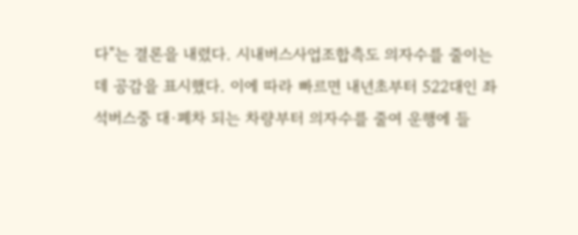다"는 결론을 내렸다. 시내버스사업조합측도 의자수를 줄이는데 공감을 표시했다. 이에 따라 빠르면 내년초부터 522대인 좌석버스중 대·폐차 되는 차량부터 의자수를 줄여 운행에 들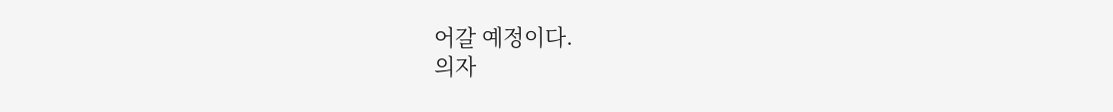어갈 예정이다.
의자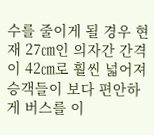수를 줄이게 될 경우 현재 27㎝인 의자간 간격이 42㎝로 훨씬 넓어져 승객들이 보다 편안하게 버스를 이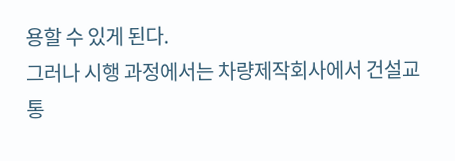용할 수 있게 된다.
그러나 시행 과정에서는 차량제작회사에서 건설교통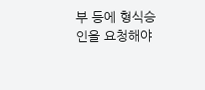부 등에 형식승인을 요청해야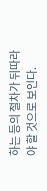하는 등의 절차가 뒤따라야 할 것으로 보인다.